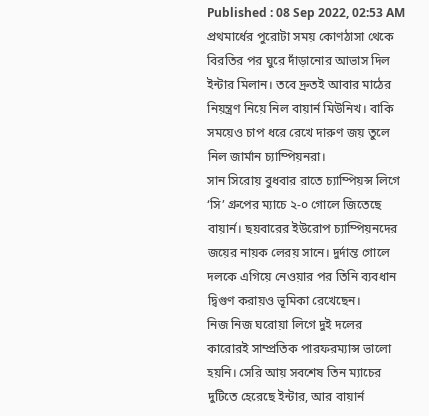Published : 08 Sep 2022, 02:53 AM
প্রথমার্ধের পুরোটা সময় কোণঠাসা থেকে বিরতির পর ঘুরে দাঁড়ানোর আভাস দিল ইন্টার মিলান। তবে দ্রুতই আবার মাঠের নিয়ন্ত্রণ নিয়ে নিল বায়ার্ন মিউনিখ। বাকি সময়েও চাপ ধরে রেখে দারুণ জয় তুলে নিল জার্মান চ্যাম্পিয়নরা।
সান সিরোয় বুধবার রাতে চ্যাম্পিয়ন্স লিগে ‘সি’ গ্রুপের ম্যাচে ২-০ গোলে জিতেছে বায়ার্ন। ছয়বারের ইউরোপ চ্যাম্পিয়নদের জয়ের নায়ক লেরয় সানে। দুর্দান্ত গোলে দলকে এগিয়ে নেওয়ার পর তিনি ব্যবধান দ্বিগুণ করায়ও ভূমিকা রেখেছেন।
নিজ নিজ ঘরোয়া লিগে দুই দলের কারোরই সাম্প্রতিক পারফরম্যান্স ভালো হয়নি। সেরি আয় সবশেষ তিন ম্যাচের দুটিতে হেরেছে ইন্টার, আর বায়ার্ন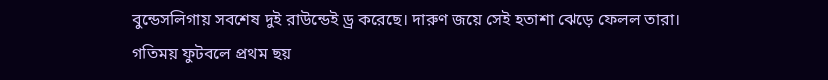বুন্ডেসলিগায় সবশেষ দুই রাউন্ডেই ড্র করেছে। দারুণ জয়ে সেই হতাশা ঝেড়ে ফেলল তারা।
গতিময় ফুটবলে প্রথম ছয়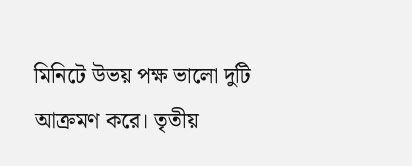মিনিটে উভয় পক্ষ ভালো দুটি আক্রমণ করে। তৃতীয়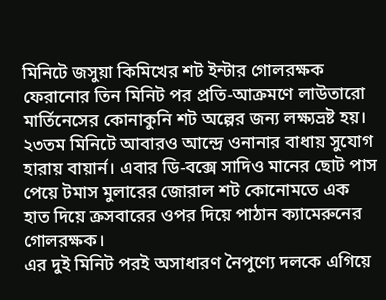মিনিটে জসুয়া কিমিখের শট ইন্টার গোলরক্ষক ফেরানোর তিন মিনিট পর প্রতি-আক্রমণে লাউতারো মার্তিনেসের কোনাকুনি শট অল্পের জন্য লক্ষ্যভ্রষ্ট হয়।
২৩তম মিনিটে আবারও আন্দ্রে ওনানার বাধায় সুযোগ হারায় বায়ার্ন। এবার ডি-বক্সে সাদিও মানের ছোট পাস পেয়ে টমাস মুলারের জোরাল শট কোনোমতে এক হাত দিয়ে ক্রসবারের ওপর দিয়ে পাঠান ক্যামেরুনের গোলরক্ষক।
এর দুই মিনিট পরই অসাধারণ নৈপুণ্যে দলকে এগিয়ে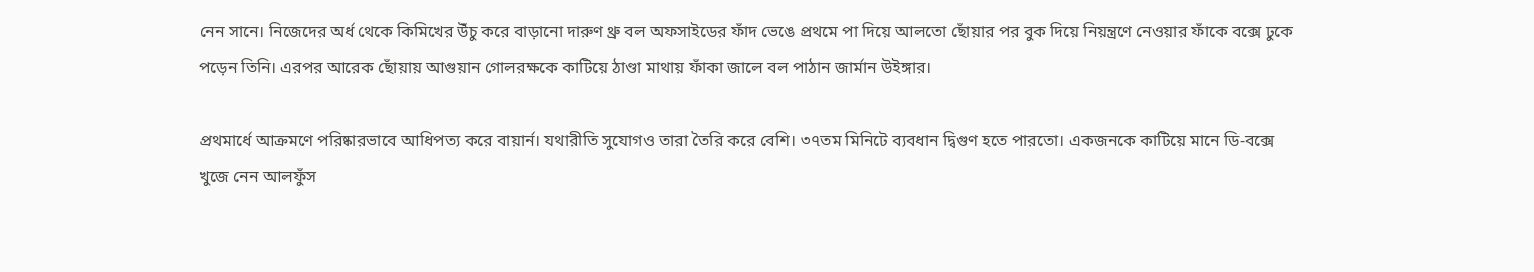নেন সানে। নিজেদের অর্ধ থেকে কিমিখের উঁচু করে বাড়ানো দারুণ থ্রু বল অফসাইডের ফাঁদ ভেঙে প্রথমে পা দিয়ে আলতো ছোঁয়ার পর বুক দিয়ে নিয়ন্ত্রণে নেওয়ার ফাঁকে বক্সে ঢুকে পড়েন তিনি। এরপর আরেক ছোঁয়ায় আগুয়ান গোলরক্ষকে কাটিয়ে ঠাণ্ডা মাথায় ফাঁকা জালে বল পাঠান জার্মান উইঙ্গার।

প্রথমার্ধে আক্রমণে পরিষ্কারভাবে আধিপত্য করে বায়ার্ন। যথারীতি সুযোগও তারা তৈরি করে বেশি। ৩৭তম মিনিটে ব্যবধান দ্বিগুণ হতে পারতো। একজনকে কাটিয়ে মানে ডি-বক্সে খুজে নেন আলফুঁস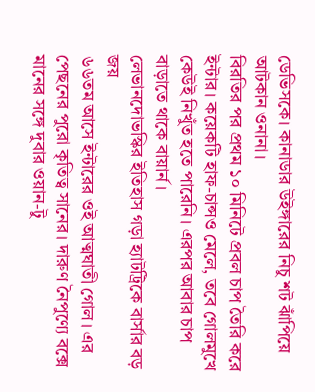ডেভিসকে। কানাডার উইঙ্গারের নিচু শট ঝাঁপিয়ে আটকান ওনানা।
বিরতির পর প্রথম ১০ মিনিটে প্রবল চাপ তৈরি করে ইন্টার। কয়েকটি হাফ-চান্সও মেলে, তবে গোলমুখে কেউই নিখুঁত হতে পারেনি। এরপর আবার চাপ বাড়াতে থাকে বায়ার্ন।
লেভানদোভস্কির ইতিহাস গড়া হ্যাটট্রিকে বার্সার বড় জয়
৬৬তম আসে ইন্টারের ওই আত্মঘাতী গোল। এর পেছনের পুরো কৃতিত্ব সানের। দারুণ নৈপুণ্যে বক্সে মানের সঙ্গে দুবার ওয়ান-টু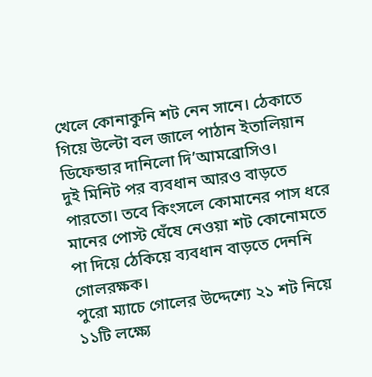খেলে কোনাকুনি শট নেন সানে। ঠেকাতে গিয়ে উল্টো বল জালে পাঠান ইতালিয়ান ডিফেন্ডার দানিলো দি’আমব্রোসিও।
দুই মিনিট পর ব্যবধান আরও বাড়তে পারতো। তবে কিংসলে কোমানের পাস ধরে মানের পোস্ট ঘেঁষে নেওয়া শট কোনোমতে পা দিয়ে ঠেকিয়ে ব্যবধান বাড়তে দেননি গোলরক্ষক।
পুরো ম্যাচে গোলের উদ্দেশ্যে ২১ শট নিয়ে ১১টি লক্ষ্যে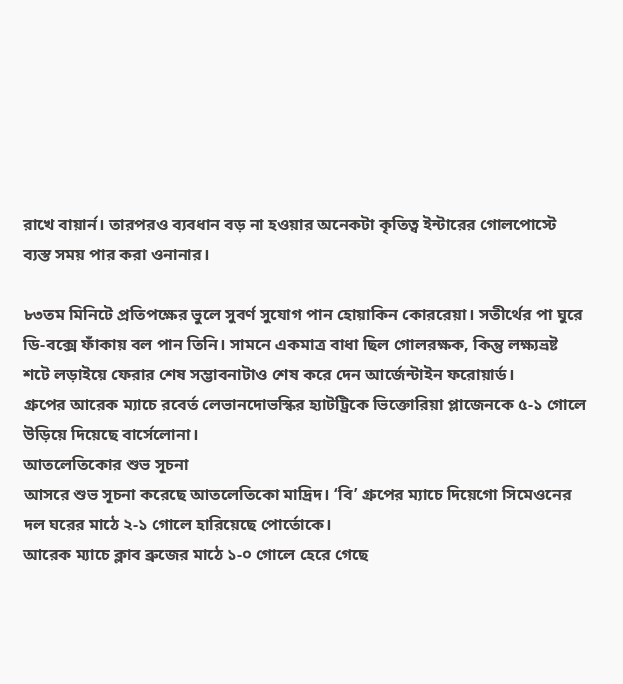রাখে বায়ার্ন। তারপরও ব্যবধান বড় না হওয়ার অনেকটা কৃতিত্ব ইন্টারের গোলপোস্টে ব্যস্ত সময় পার করা ওনানার।

৮৩তম মিনিটে প্রতিপক্ষের ভুলে সুবর্ণ সুযোগ পান হোয়াকিন কোররেয়া। সতীর্থের পা ঘুরে ডি-বক্সে ফাঁকায় বল পান তিনি। সামনে একমাত্র বাধা ছিল গোলরক্ষক, কিন্তু লক্ষ্যভ্রষ্ট শটে লড়াইয়ে ফেরার শেষ সম্ভাবনাটাও শেষ করে দেন আর্জেন্টাইন ফরোয়ার্ড।
গ্রুপের আরেক ম্যাচে রবের্ত লেভানদোভস্কির হ্যাটট্রিকে ভিক্তোরিয়া প্লাজেনকে ৫-১ গোলে উড়িয়ে দিয়েছে বার্সেলোনা।
আতলেতিকোর শুভ সূচনা
আসরে শুভ সূচনা করেছে আতলেতিকো মাদ্রিদ। ‘বি’ গ্রুপের ম্যাচে দিয়েগো সিমেওনের দল ঘরের মাঠে ২-১ গোলে হারিয়েছে পোর্তোকে।
আরেক ম্যাচে ক্লাব ব্রুজের মাঠে ১-০ গোলে হেরে গেছে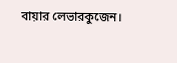বায়ার লেভারকুজেন।